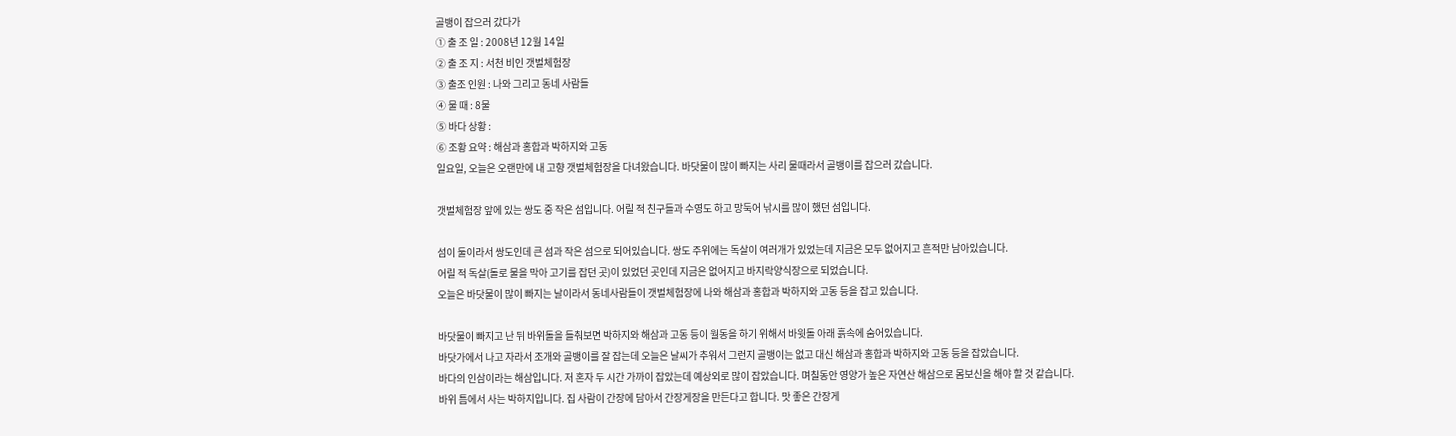골뱅이 잡으러 갔다가
① 출 조 일 : 2008년 12월 14일
② 출 조 지 : 서천 비인 갯벌체험장
③ 출조 인원 : 나와 그리고 동네 사람들
④ 물 때 : 8물
⑤ 바다 상황 :
⑥ 조황 요약 : 해삼과 홍합과 박하지와 고동
일요일, 오늘은 오랜만에 내 고향 갯벌체험장을 다녀왔습니다. 바닷물이 많이 빠지는 사리 물때라서 골뱅이를 잡으러 갔습니다.

갯벌체험장 앞에 있는 쌍도 중 작은 섬입니다. 어릴 적 친구들과 수영도 하고 망둑어 낚시를 많이 했던 섬입니다.

섬이 둘이라서 쌍도인데 큰 섬과 작은 섬으로 되어있습니다. 쌍도 주위에는 독살이 여러개가 있었는데 지금은 모두 없어지고 흔적만 남아있습니다.
어릴 적 독살(돌로 물을 막아 고기를 잡던 곳)이 있었던 곳인데 지금은 없어지고 바지락양식장으로 되었습니다.
오늘은 바닷물이 많이 빠지는 날이라서 동네사람들이 갯벌체험장에 나와 해삼과 홍합과 박하지와 고동 등을 잡고 있습니다.

바닷물이 빠지고 난 뒤 바위돌을 들춰보면 박하지와 해삼과 고동 등이 월동을 하기 위해서 바윗돌 아래 흙속에 숨어있습니다.
바닷가에서 나고 자라서 조개와 골뱅이를 잘 잡는데 오늘은 날씨가 추워서 그런지 골뱅이는 없고 대신 해삼과 홍합과 박하지와 고동 등을 잡았습니다.
바다의 인삼이라는 해삼입니다. 저 혼자 두 시간 가까이 잡았는데 예상외로 많이 잡았습니다. 며칠동안 영양가 높은 자연산 해삼으로 몸보신을 해야 할 것 같습니다.
바위 틈에서 사는 박하지입니다. 집 사람이 간장에 담아서 간장게장을 만든다고 합니다. 맛 좋은 간장게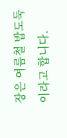장은 여름철 밥도둑이라고 합니다.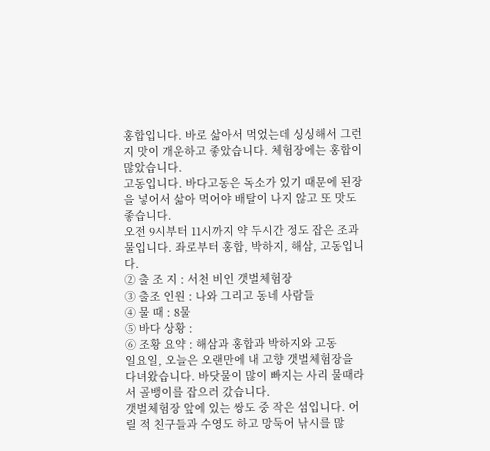홍합입니다. 바로 삶아서 먹었는데 싱싱해서 그런지 맛이 개운하고 좋았습니다. 체험장에는 홍합이 많았습니다.
고동입니다. 바다고동은 독소가 있기 때문에 된장을 넣어서 삶아 먹어야 배탈이 나지 않고 또 맛도 좋습니다.
오전 9시부터 11시까지 약 두시간 정도 잡은 조과물입니다. 좌로부터 홍합, 박하지, 해삼, 고동입니다.
② 출 조 지 : 서천 비인 갯벌체험장
③ 출조 인원 : 나와 그리고 동네 사람들
④ 물 때 : 8물
⑤ 바다 상황 :
⑥ 조황 요약 : 해삼과 홍합과 박하지와 고동
일요일, 오늘은 오랜만에 내 고향 갯벌체험장을 다녀왔습니다. 바닷물이 많이 빠지는 사리 물때라서 골뱅이를 잡으러 갔습니다.
갯벌체험장 앞에 있는 쌍도 중 작은 섬입니다. 어릴 적 친구들과 수영도 하고 망둑어 낚시를 많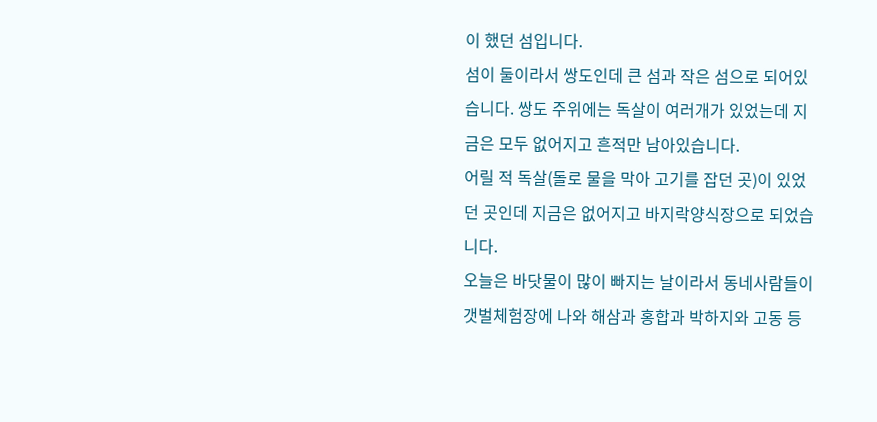이 했던 섬입니다.
섬이 둘이라서 쌍도인데 큰 섬과 작은 섬으로 되어있습니다. 쌍도 주위에는 독살이 여러개가 있었는데 지금은 모두 없어지고 흔적만 남아있습니다.
어릴 적 독살(돌로 물을 막아 고기를 잡던 곳)이 있었던 곳인데 지금은 없어지고 바지락양식장으로 되었습니다.
오늘은 바닷물이 많이 빠지는 날이라서 동네사람들이 갯벌체험장에 나와 해삼과 홍합과 박하지와 고동 등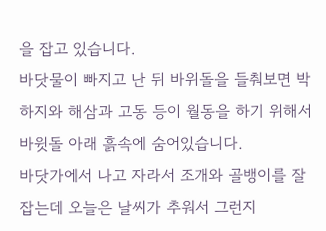을 잡고 있습니다.
바닷물이 빠지고 난 뒤 바위돌을 들춰보면 박하지와 해삼과 고동 등이 월동을 하기 위해서 바윗돌 아래 흙속에 숨어있습니다.
바닷가에서 나고 자라서 조개와 골뱅이를 잘 잡는데 오늘은 날씨가 추워서 그런지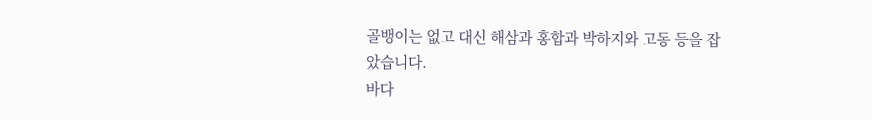골뱅이는 없고 대신 해삼과 홍합과 박하지와 고동 등을 잡았습니다.
바다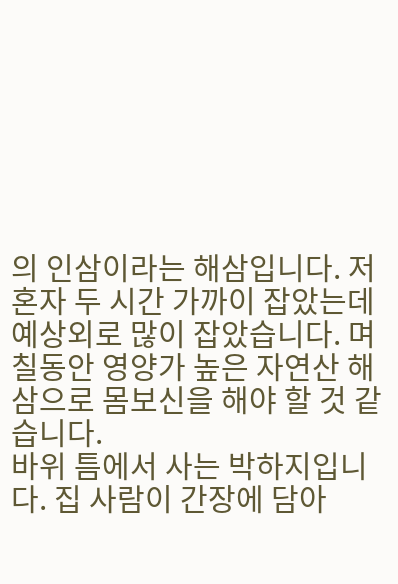의 인삼이라는 해삼입니다. 저 혼자 두 시간 가까이 잡았는데 예상외로 많이 잡았습니다. 며칠동안 영양가 높은 자연산 해삼으로 몸보신을 해야 할 것 같습니다.
바위 틈에서 사는 박하지입니다. 집 사람이 간장에 담아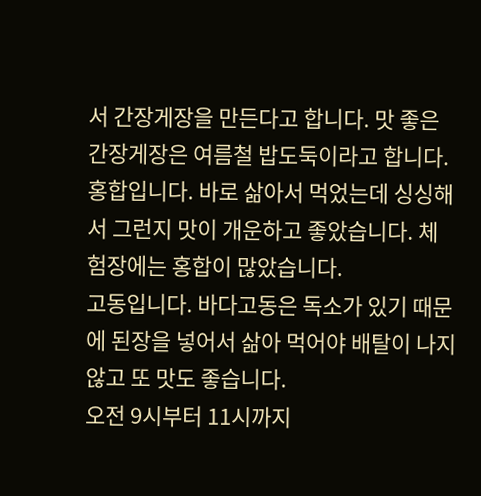서 간장게장을 만든다고 합니다. 맛 좋은 간장게장은 여름철 밥도둑이라고 합니다.
홍합입니다. 바로 삶아서 먹었는데 싱싱해서 그런지 맛이 개운하고 좋았습니다. 체험장에는 홍합이 많았습니다.
고동입니다. 바다고동은 독소가 있기 때문에 된장을 넣어서 삶아 먹어야 배탈이 나지 않고 또 맛도 좋습니다.
오전 9시부터 11시까지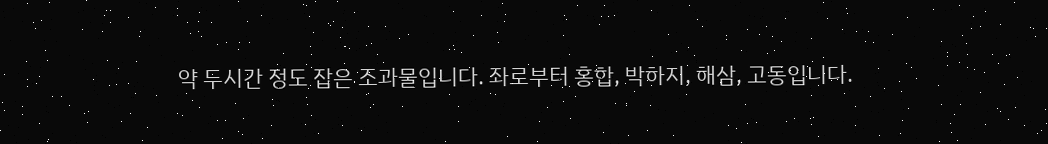약 두시간 정도 잡은 조과물입니다. 좌로부터 홍합, 박하지, 해삼, 고동입니다.